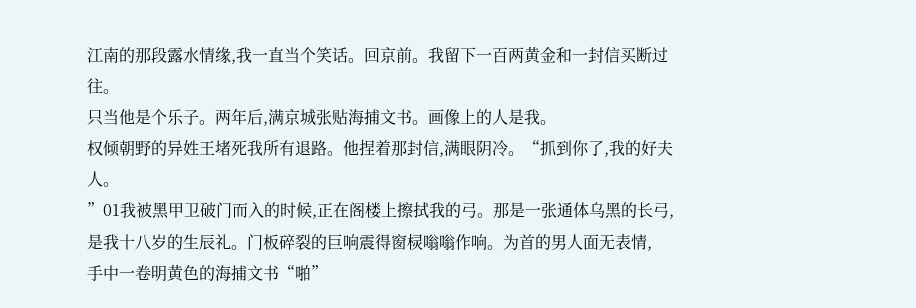江南的那段露水情缘,我一直当个笑话。回京前。我留下一百两黄金和一封信买断过往。
只当他是个乐子。两年后,满京城张贴海捕文书。画像上的人是我。
权倾朝野的异姓王堵死我所有退路。他捏着那封信,满眼阴冷。“抓到你了,我的好夫人。
”01我被黑甲卫破门而入的时候,正在阁楼上擦拭我的弓。那是一张通体乌黑的长弓,
是我十八岁的生辰礼。门板碎裂的巨响震得窗棂嗡嗡作响。为首的男人面无表情,
手中一卷明黄色的海捕文书“啪”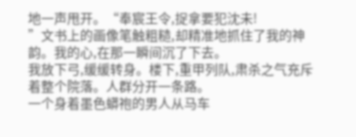地一声甩开。“奉宸王令,捉拿要犯沈未!
”文书上的画像笔触粗糙,却精准地抓住了我的神韵。我的心,在那一瞬间沉了下去。
我放下弓,缓缓转身。楼下,重甲列队,肃杀之气充斥着整个院落。人群分开一条路。
一个身着墨色蟒袍的男人从马车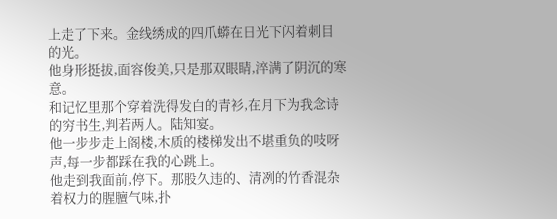上走了下来。金线绣成的四爪蟒在日光下闪着刺目的光。
他身形挺拔,面容俊美,只是那双眼睛,淬满了阴沉的寒意。
和记忆里那个穿着洗得发白的青衫,在月下为我念诗的穷书生,判若两人。陆知宴。
他一步步走上阁楼,木质的楼梯发出不堪重负的吱呀声,每一步都踩在我的心跳上。
他走到我面前,停下。那股久违的、清冽的竹香混杂着权力的腥膻气味,扑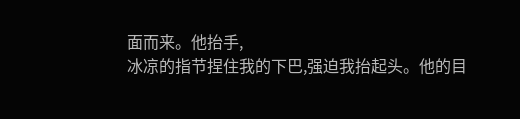面而来。他抬手,
冰凉的指节捏住我的下巴,强迫我抬起头。他的目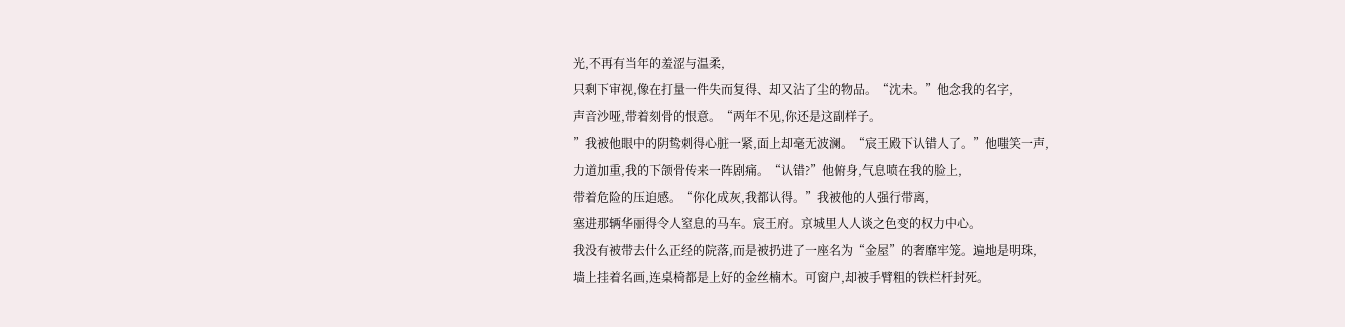光,不再有当年的羞涩与温柔,
只剩下审视,像在打量一件失而复得、却又沾了尘的物品。“沈未。”他念我的名字,
声音沙哑,带着刻骨的恨意。“两年不见,你还是这副样子。
”我被他眼中的阴鸷刺得心脏一紧,面上却毫无波澜。“宸王殿下认错人了。”他嗤笑一声,
力道加重,我的下颌骨传来一阵剧痛。“认错?”他俯身,气息喷在我的脸上,
带着危险的压迫感。“你化成灰,我都认得。”我被他的人强行带离,
塞进那辆华丽得令人窒息的马车。宸王府。京城里人人谈之色变的权力中心。
我没有被带去什么正经的院落,而是被扔进了一座名为“金屋”的奢靡牢笼。遍地是明珠,
墙上挂着名画,连桌椅都是上好的金丝楠木。可窗户,却被手臂粗的铁栏杆封死。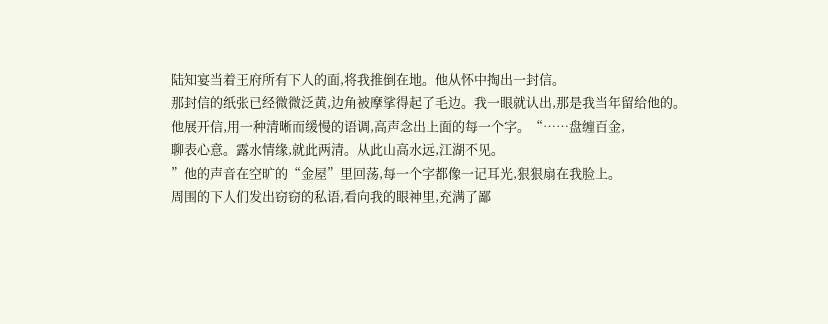陆知宴当着王府所有下人的面,将我推倒在地。他从怀中掏出一封信。
那封信的纸张已经微微泛黄,边角被摩挲得起了毛边。我一眼就认出,那是我当年留给他的。
他展开信,用一种清晰而缓慢的语调,高声念出上面的每一个字。“……盘缠百金,
聊表心意。露水情缘,就此两清。从此山高水远,江湖不见。
”他的声音在空旷的“金屋”里回荡,每一个字都像一记耳光,狠狠扇在我脸上。
周围的下人们发出窃窃的私语,看向我的眼神里,充满了鄙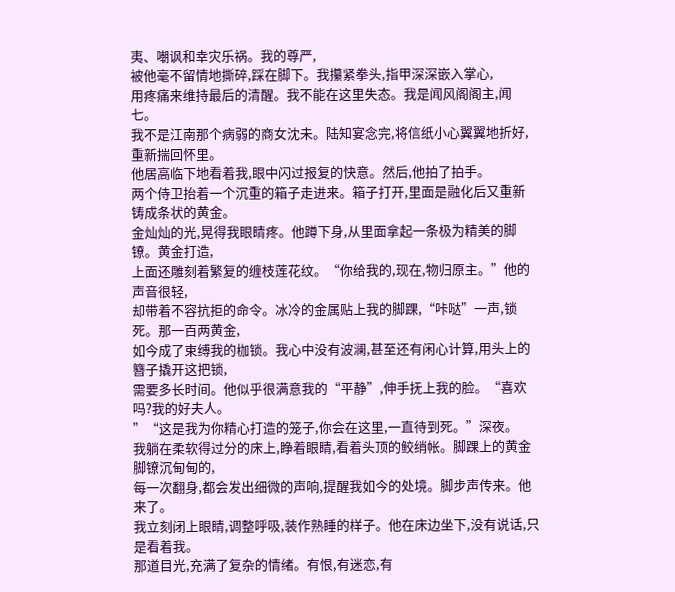夷、嘲讽和幸灾乐祸。我的尊严,
被他毫不留情地撕碎,踩在脚下。我攥紧拳头,指甲深深嵌入掌心,
用疼痛来维持最后的清醒。我不能在这里失态。我是闻风阁阁主,闻七。
我不是江南那个病弱的商女沈未。陆知宴念完,将信纸小心翼翼地折好,重新揣回怀里。
他居高临下地看着我,眼中闪过报复的快意。然后,他拍了拍手。
两个侍卫抬着一个沉重的箱子走进来。箱子打开,里面是融化后又重新铸成条状的黄金。
金灿灿的光,晃得我眼睛疼。他蹲下身,从里面拿起一条极为精美的脚镣。黄金打造,
上面还雕刻着繁复的缠枝莲花纹。“你给我的,现在,物归原主。”他的声音很轻,
却带着不容抗拒的命令。冰冷的金属贴上我的脚踝,“咔哒”一声,锁死。那一百两黄金,
如今成了束缚我的枷锁。我心中没有波澜,甚至还有闲心计算,用头上的簪子撬开这把锁,
需要多长时间。他似乎很满意我的“平静”,伸手抚上我的脸。“喜欢吗?我的好夫人。
”“这是我为你精心打造的笼子,你会在这里,一直待到死。”深夜。
我躺在柔软得过分的床上,睁着眼睛,看着头顶的鲛绡帐。脚踝上的黄金脚镣沉甸甸的,
每一次翻身,都会发出细微的声响,提醒我如今的处境。脚步声传来。他来了。
我立刻闭上眼睛,调整呼吸,装作熟睡的样子。他在床边坐下,没有说话,只是看着我。
那道目光,充满了复杂的情绪。有恨,有迷恋,有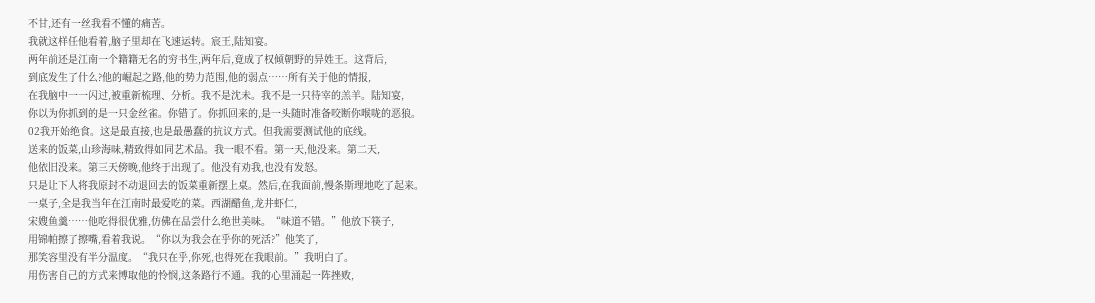不甘,还有一丝我看不懂的痛苦。
我就这样任他看着,脑子里却在飞速运转。宸王,陆知宴。
两年前还是江南一个籍籍无名的穷书生,两年后,竟成了权倾朝野的异姓王。这背后,
到底发生了什么?他的崛起之路,他的势力范围,他的弱点……所有关于他的情报,
在我脑中一一闪过,被重新梳理、分析。我不是沈未。我不是一只待宰的羔羊。陆知宴,
你以为你抓到的是一只金丝雀。你错了。你抓回来的,是一头随时准备咬断你喉咙的恶狼。
02我开始绝食。这是最直接,也是最愚蠢的抗议方式。但我需要测试他的底线。
送来的饭菜,山珍海味,精致得如同艺术品。我一眼不看。第一天,他没来。第二天,
他依旧没来。第三天傍晚,他终于出现了。他没有劝我,也没有发怒。
只是让下人将我原封不动退回去的饭菜重新摆上桌。然后,在我面前,慢条斯理地吃了起来。
一桌子,全是我当年在江南时最爱吃的菜。西湖醋鱼,龙井虾仁,
宋嫂鱼羹……他吃得很优雅,仿佛在品尝什么绝世美味。“味道不错。”他放下筷子,
用锦帕擦了擦嘴,看着我说。“你以为我会在乎你的死活?”他笑了,
那笑容里没有半分温度。“我只在乎,你死,也得死在我眼前。”我明白了。
用伤害自己的方式来博取他的怜悯,这条路行不通。我的心里涌起一阵挫败,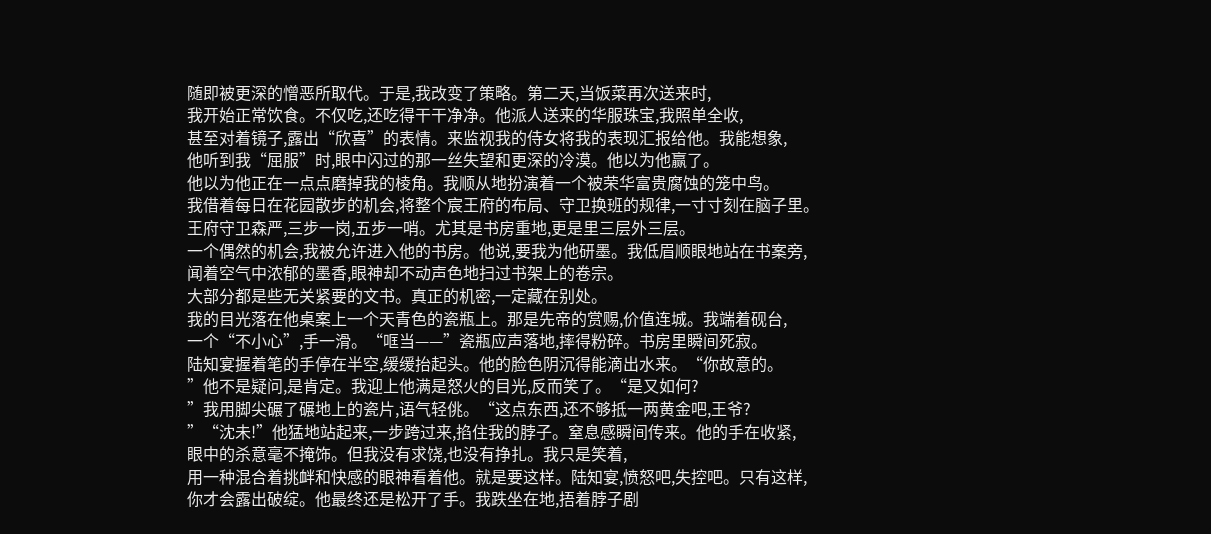随即被更深的憎恶所取代。于是,我改变了策略。第二天,当饭菜再次送来时,
我开始正常饮食。不仅吃,还吃得干干净净。他派人送来的华服珠宝,我照单全收,
甚至对着镜子,露出“欣喜”的表情。来监视我的侍女将我的表现汇报给他。我能想象,
他听到我“屈服”时,眼中闪过的那一丝失望和更深的冷漠。他以为他赢了。
他以为他正在一点点磨掉我的棱角。我顺从地扮演着一个被荣华富贵腐蚀的笼中鸟。
我借着每日在花园散步的机会,将整个宸王府的布局、守卫换班的规律,一寸寸刻在脑子里。
王府守卫森严,三步一岗,五步一哨。尤其是书房重地,更是里三层外三层。
一个偶然的机会,我被允许进入他的书房。他说,要我为他研墨。我低眉顺眼地站在书案旁,
闻着空气中浓郁的墨香,眼神却不动声色地扫过书架上的卷宗。
大部分都是些无关紧要的文书。真正的机密,一定藏在别处。
我的目光落在他桌案上一个天青色的瓷瓶上。那是先帝的赏赐,价值连城。我端着砚台,
一个“不小心”,手一滑。“哐当——”瓷瓶应声落地,摔得粉碎。书房里瞬间死寂。
陆知宴握着笔的手停在半空,缓缓抬起头。他的脸色阴沉得能滴出水来。“你故意的。
”他不是疑问,是肯定。我迎上他满是怒火的目光,反而笑了。“是又如何?
”我用脚尖碾了碾地上的瓷片,语气轻佻。“这点东西,还不够抵一两黄金吧,王爷?
”“沈未!”他猛地站起来,一步跨过来,掐住我的脖子。窒息感瞬间传来。他的手在收紧,
眼中的杀意毫不掩饰。但我没有求饶,也没有挣扎。我只是笑着,
用一种混合着挑衅和快感的眼神看着他。就是要这样。陆知宴,愤怒吧,失控吧。只有这样,
你才会露出破绽。他最终还是松开了手。我跌坐在地,捂着脖子剧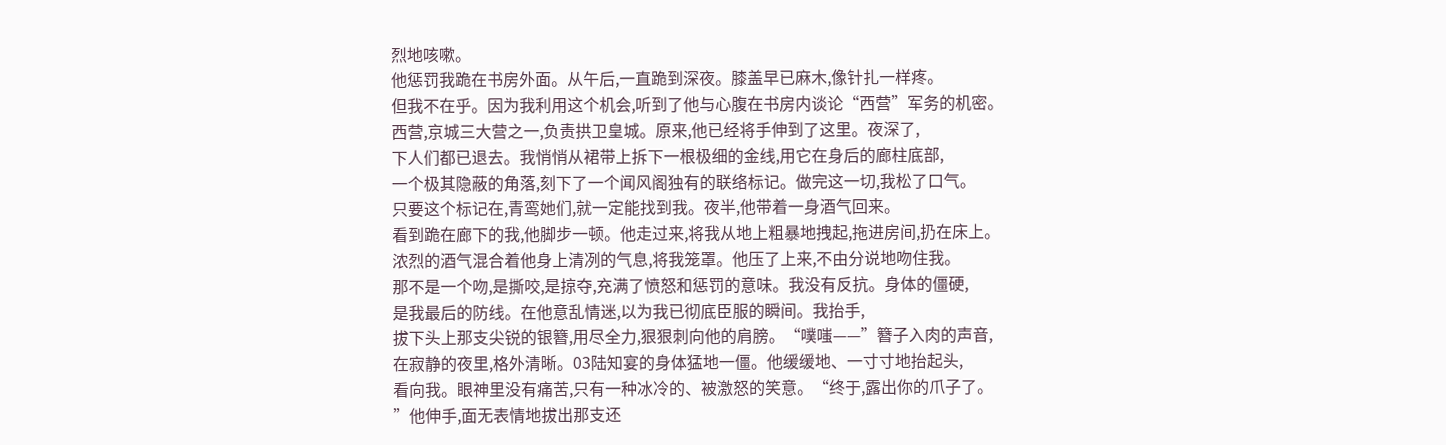烈地咳嗽。
他惩罚我跪在书房外面。从午后,一直跪到深夜。膝盖早已麻木,像针扎一样疼。
但我不在乎。因为我利用这个机会,听到了他与心腹在书房内谈论“西营”军务的机密。
西营,京城三大营之一,负责拱卫皇城。原来,他已经将手伸到了这里。夜深了,
下人们都已退去。我悄悄从裙带上拆下一根极细的金线,用它在身后的廊柱底部,
一个极其隐蔽的角落,刻下了一个闻风阁独有的联络标记。做完这一切,我松了口气。
只要这个标记在,青鸾她们,就一定能找到我。夜半,他带着一身酒气回来。
看到跪在廊下的我,他脚步一顿。他走过来,将我从地上粗暴地拽起,拖进房间,扔在床上。
浓烈的酒气混合着他身上清冽的气息,将我笼罩。他压了上来,不由分说地吻住我。
那不是一个吻,是撕咬,是掠夺,充满了愤怒和惩罚的意味。我没有反抗。身体的僵硬,
是我最后的防线。在他意乱情迷,以为我已彻底臣服的瞬间。我抬手,
拔下头上那支尖锐的银簪,用尽全力,狠狠刺向他的肩膀。“噗嗤——”簪子入肉的声音,
在寂静的夜里,格外清晰。03陆知宴的身体猛地一僵。他缓缓地、一寸寸地抬起头,
看向我。眼神里没有痛苦,只有一种冰冷的、被激怒的笑意。“终于,露出你的爪子了。
”他伸手,面无表情地拔出那支还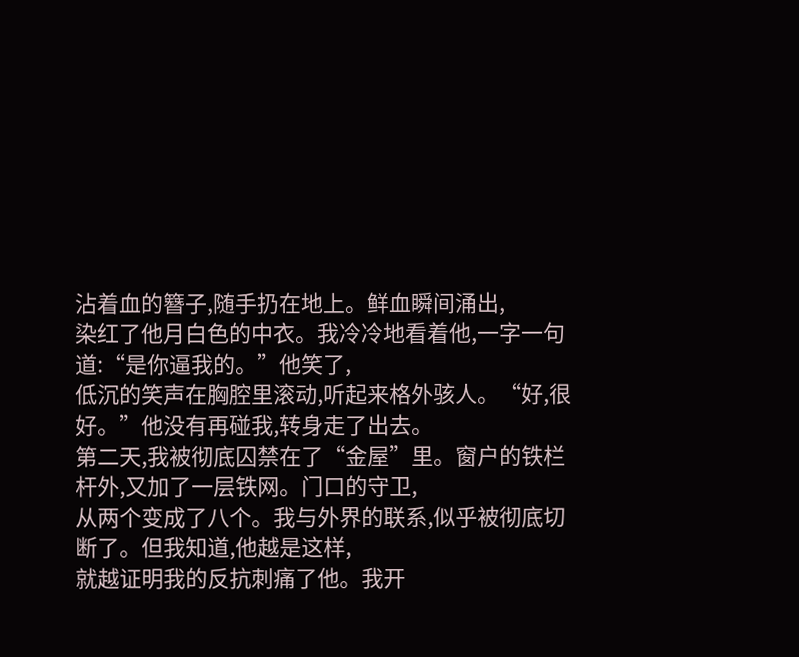沾着血的簪子,随手扔在地上。鲜血瞬间涌出,
染红了他月白色的中衣。我冷冷地看着他,一字一句道:“是你逼我的。”他笑了,
低沉的笑声在胸腔里滚动,听起来格外骇人。“好,很好。”他没有再碰我,转身走了出去。
第二天,我被彻底囚禁在了“金屋”里。窗户的铁栏杆外,又加了一层铁网。门口的守卫,
从两个变成了八个。我与外界的联系,似乎被彻底切断了。但我知道,他越是这样,
就越证明我的反抗刺痛了他。我开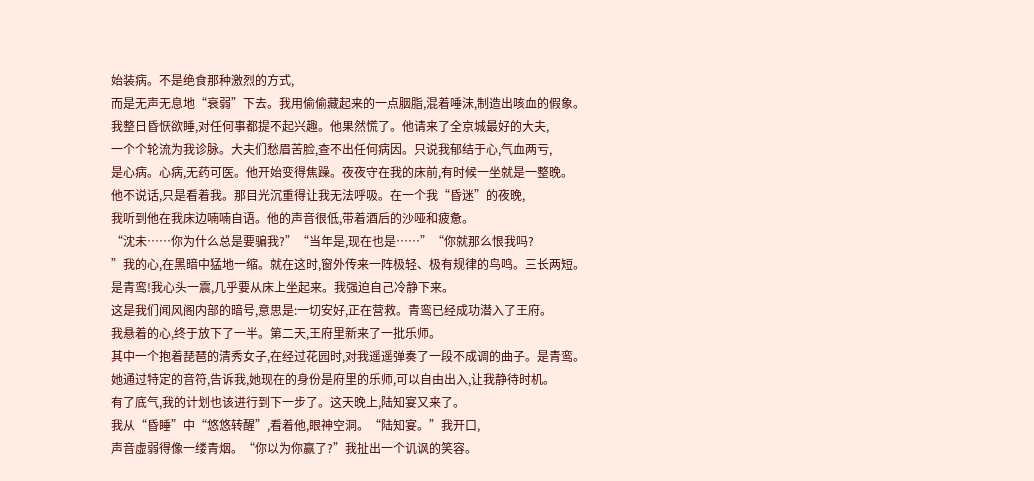始装病。不是绝食那种激烈的方式,
而是无声无息地“衰弱”下去。我用偷偷藏起来的一点胭脂,混着唾沫,制造出咳血的假象。
我整日昏恹欲睡,对任何事都提不起兴趣。他果然慌了。他请来了全京城最好的大夫,
一个个轮流为我诊脉。大夫们愁眉苦脸,查不出任何病因。只说我郁结于心,气血两亏,
是心病。心病,无药可医。他开始变得焦躁。夜夜守在我的床前,有时候一坐就是一整晚。
他不说话,只是看着我。那目光沉重得让我无法呼吸。在一个我“昏迷”的夜晚,
我听到他在我床边喃喃自语。他的声音很低,带着酒后的沙哑和疲惫。
“沈未……你为什么总是要骗我?”“当年是,现在也是……”“你就那么恨我吗?
”我的心,在黑暗中猛地一缩。就在这时,窗外传来一阵极轻、极有规律的鸟鸣。三长两短。
是青鸾!我心头一震,几乎要从床上坐起来。我强迫自己冷静下来。
这是我们闻风阁内部的暗号,意思是:一切安好,正在营救。青鸾已经成功潜入了王府。
我悬着的心,终于放下了一半。第二天,王府里新来了一批乐师。
其中一个抱着琵琶的清秀女子,在经过花园时,对我遥遥弹奏了一段不成调的曲子。是青鸾。
她通过特定的音符,告诉我,她现在的身份是府里的乐师,可以自由出入,让我静待时机。
有了底气,我的计划也该进行到下一步了。这天晚上,陆知宴又来了。
我从“昏睡”中“悠悠转醒”,看着他,眼神空洞。“陆知宴。”我开口,
声音虚弱得像一缕青烟。“你以为你赢了?”我扯出一个讥讽的笑容。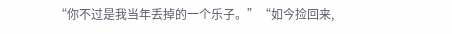“你不过是我当年丢掉的一个乐子。”“如今捡回来,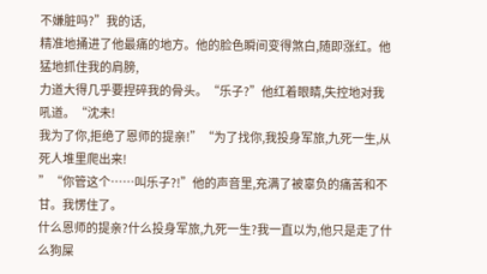不嫌脏吗?”我的话,
精准地捅进了他最痛的地方。他的脸色瞬间变得煞白,随即涨红。他猛地抓住我的肩膀,
力道大得几乎要捏碎我的骨头。“乐子?”他红着眼睛,失控地对我吼道。“沈未!
我为了你,拒绝了恩师的提亲!”“为了找你,我投身军旅,九死一生,从死人堆里爬出来!
”“你管这个……叫乐子?!”他的声音里,充满了被辜负的痛苦和不甘。我愣住了。
什么恩师的提亲?什么投身军旅,九死一生?我一直以为,他只是走了什么狗屎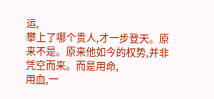运,
攀上了哪个贵人,才一步登天。原来不是。原来他如今的权势,并非凭空而来。而是用命,
用血,一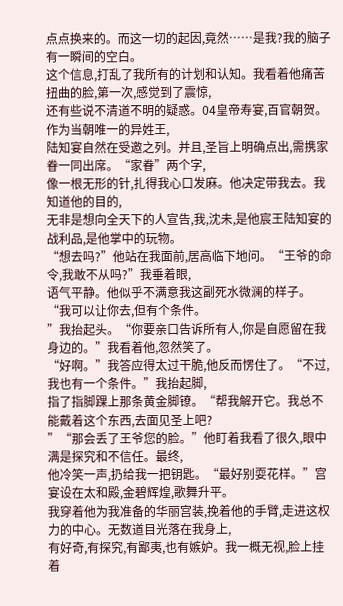点点换来的。而这一切的起因,竟然……是我?我的脑子有一瞬间的空白。
这个信息,打乱了我所有的计划和认知。我看着他痛苦扭曲的脸,第一次,感觉到了震惊,
还有些说不清道不明的疑惑。04皇帝寿宴,百官朝贺。作为当朝唯一的异姓王,
陆知宴自然在受邀之列。并且,圣旨上明确点出,需携家眷一同出席。“家眷”两个字,
像一根无形的针,扎得我心口发麻。他决定带我去。我知道他的目的,
无非是想向全天下的人宣告,我,沈未,是他宸王陆知宴的战利品,是他掌中的玩物。
“想去吗?”他站在我面前,居高临下地问。“王爷的命令,我敢不从吗?”我垂着眼,
语气平静。他似乎不满意我这副死水微澜的样子。“我可以让你去,但有个条件。
”我抬起头。“你要亲口告诉所有人,你是自愿留在我身边的。”我看着他,忽然笑了。
“好啊。”我答应得太过干脆,他反而愣住了。“不过,我也有一个条件。”我抬起脚,
指了指脚踝上那条黄金脚镣。“帮我解开它。我总不能戴着这个东西,去面见圣上吧?
”“那会丢了王爷您的脸。”他盯着我看了很久,眼中满是探究和不信任。最终,
他冷笑一声,扔给我一把钥匙。“最好别耍花样。”宫宴设在太和殿,金碧辉煌,歌舞升平。
我穿着他为我准备的华丽宫装,挽着他的手臂,走进这权力的中心。无数道目光落在我身上,
有好奇,有探究,有鄙夷,也有嫉妒。我一概无视,脸上挂着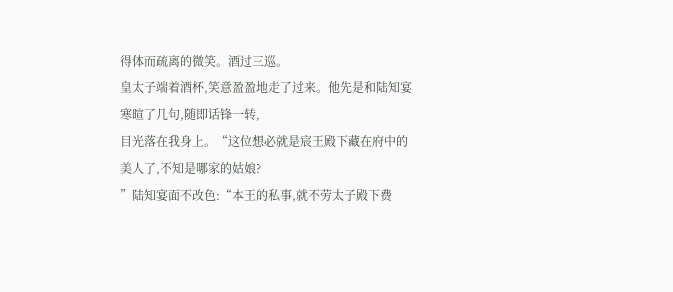得体而疏离的微笑。酒过三巡。
皇太子端着酒杯,笑意盈盈地走了过来。他先是和陆知宴寒暄了几句,随即话锋一转,
目光落在我身上。“这位想必就是宸王殿下藏在府中的美人了,不知是哪家的姑娘?
”陆知宴面不改色:“本王的私事,就不劳太子殿下费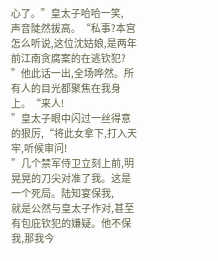心了。”皇太子哈哈一笑,
声音陡然拔高。“私事?本宫怎么听说,这位沈姑娘,是两年前江南贪腐案的在逃钦犯?
”他此话一出,全场哗然。所有人的目光都聚焦在我身上。“来人!
”皇太子眼中闪过一丝得意的狠厉,“将此女拿下,打入天牢,听候审问!
”几个禁军侍卫立刻上前,明晃晃的刀尖对准了我。这是一个死局。陆知宴保我,
就是公然与皇太子作对,甚至有包庇钦犯的嫌疑。他不保我,那我今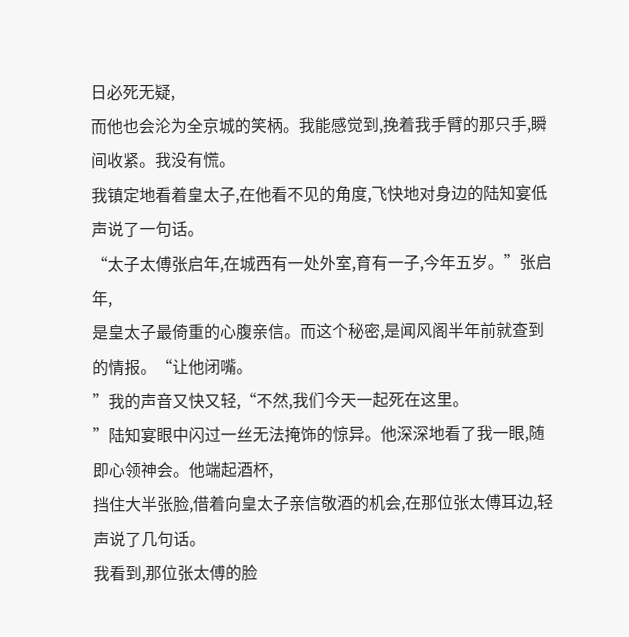日必死无疑,
而他也会沦为全京城的笑柄。我能感觉到,挽着我手臂的那只手,瞬间收紧。我没有慌。
我镇定地看着皇太子,在他看不见的角度,飞快地对身边的陆知宴低声说了一句话。
“太子太傅张启年,在城西有一处外室,育有一子,今年五岁。”张启年,
是皇太子最倚重的心腹亲信。而这个秘密,是闻风阁半年前就查到的情报。“让他闭嘴。
”我的声音又快又轻,“不然,我们今天一起死在这里。
”陆知宴眼中闪过一丝无法掩饰的惊异。他深深地看了我一眼,随即心领神会。他端起酒杯,
挡住大半张脸,借着向皇太子亲信敬酒的机会,在那位张太傅耳边,轻声说了几句话。
我看到,那位张太傅的脸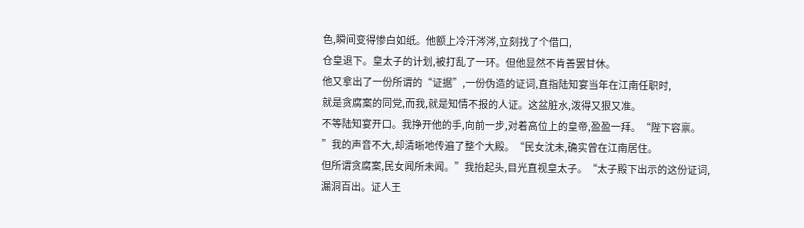色,瞬间变得惨白如纸。他额上冷汗涔涔,立刻找了个借口,
仓皇退下。皇太子的计划,被打乱了一环。但他显然不肯善罢甘休。
他又拿出了一份所谓的“证据”,一份伪造的证词,直指陆知宴当年在江南任职时,
就是贪腐案的同党,而我,就是知情不报的人证。这盆脏水,泼得又狠又准。
不等陆知宴开口。我挣开他的手,向前一步,对着高位上的皇帝,盈盈一拜。“陛下容禀。
”我的声音不大,却清晰地传遍了整个大殿。“民女沈未,确实曾在江南居住。
但所谓贪腐案,民女闻所未闻。”我抬起头,目光直视皇太子。“太子殿下出示的这份证词,
漏洞百出。证人王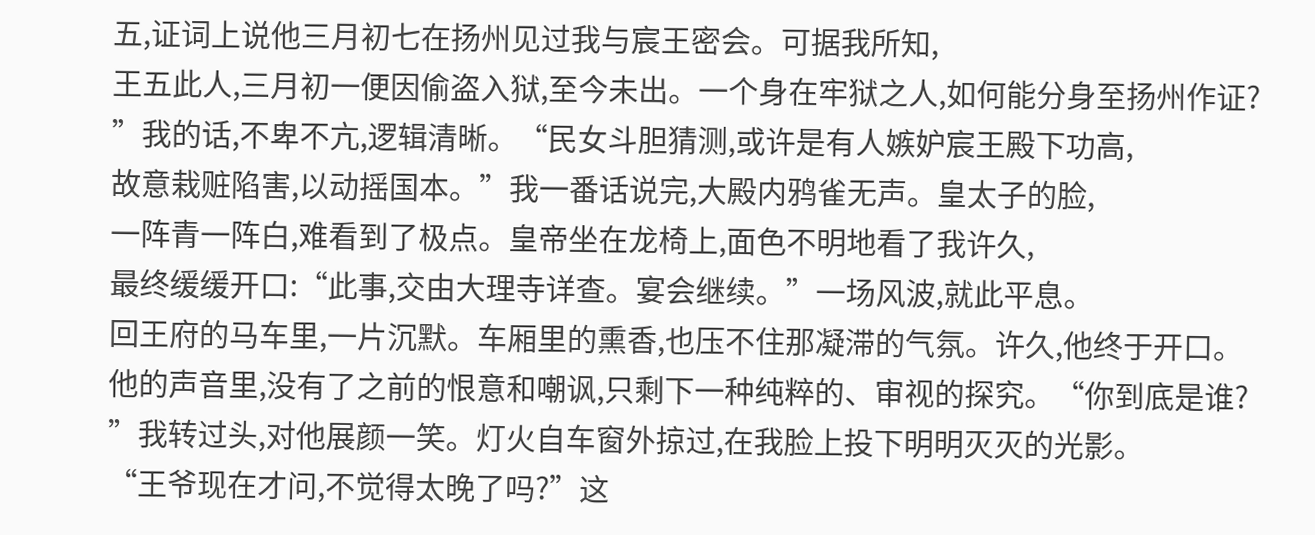五,证词上说他三月初七在扬州见过我与宸王密会。可据我所知,
王五此人,三月初一便因偷盗入狱,至今未出。一个身在牢狱之人,如何能分身至扬州作证?
”我的话,不卑不亢,逻辑清晰。“民女斗胆猜测,或许是有人嫉妒宸王殿下功高,
故意栽赃陷害,以动摇国本。”我一番话说完,大殿内鸦雀无声。皇太子的脸,
一阵青一阵白,难看到了极点。皇帝坐在龙椅上,面色不明地看了我许久,
最终缓缓开口:“此事,交由大理寺详查。宴会继续。”一场风波,就此平息。
回王府的马车里,一片沉默。车厢里的熏香,也压不住那凝滞的气氛。许久,他终于开口。
他的声音里,没有了之前的恨意和嘲讽,只剩下一种纯粹的、审视的探究。“你到底是谁?
”我转过头,对他展颜一笑。灯火自车窗外掠过,在我脸上投下明明灭灭的光影。
“王爷现在才问,不觉得太晚了吗?”这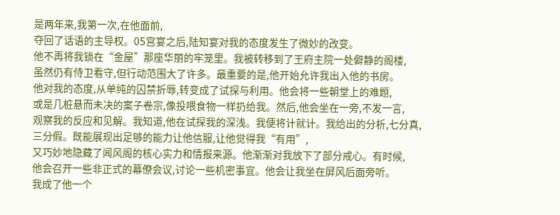是两年来,我第一次,在他面前,
夺回了话语的主导权。05宫宴之后,陆知宴对我的态度发生了微妙的改变。
他不再将我锁在“金屋”那座华丽的牢笼里。我被转移到了王府主院一处僻静的阁楼,
虽然仍有侍卫看守,但行动范围大了许多。最重要的是,他开始允许我出入他的书房。
他对我的态度,从单纯的囚禁折辱,转变成了试探与利用。他会将一些朝堂上的难题,
或是几桩悬而未决的案子卷宗,像投喂食物一样扔给我。然后,他会坐在一旁,不发一言,
观察我的反应和见解。我知道,他在试探我的深浅。我便将计就计。我给出的分析,七分真,
三分假。既能展现出足够的能力让他信服,让他觉得我“有用”,
又巧妙地隐藏了闻风阁的核心实力和情报来源。他渐渐对我放下了部分戒心。有时候,
他会召开一些非正式的幕僚会议,讨论一些机密事宜。他会让我坐在屏风后面旁听。
我成了他一个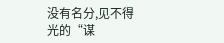没有名分,见不得光的“谋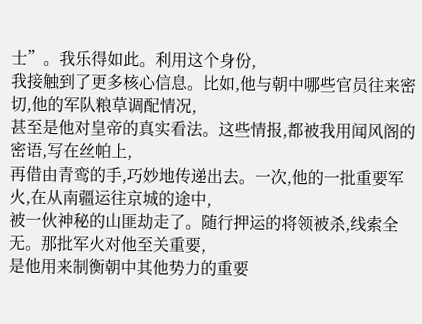士”。我乐得如此。利用这个身份,
我接触到了更多核心信息。比如,他与朝中哪些官员往来密切,他的军队粮草调配情况,
甚至是他对皇帝的真实看法。这些情报,都被我用闻风阁的密语,写在丝帕上,
再借由青鸾的手,巧妙地传递出去。一次,他的一批重要军火,在从南疆运往京城的途中,
被一伙神秘的山匪劫走了。随行押运的将领被杀,线索全无。那批军火对他至关重要,
是他用来制衡朝中其他势力的重要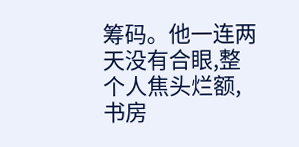筹码。他一连两天没有合眼,整个人焦头烂额,
书房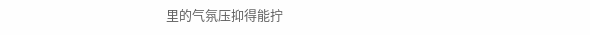里的气氛压抑得能拧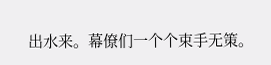出水来。幕僚们一个个束手无策。